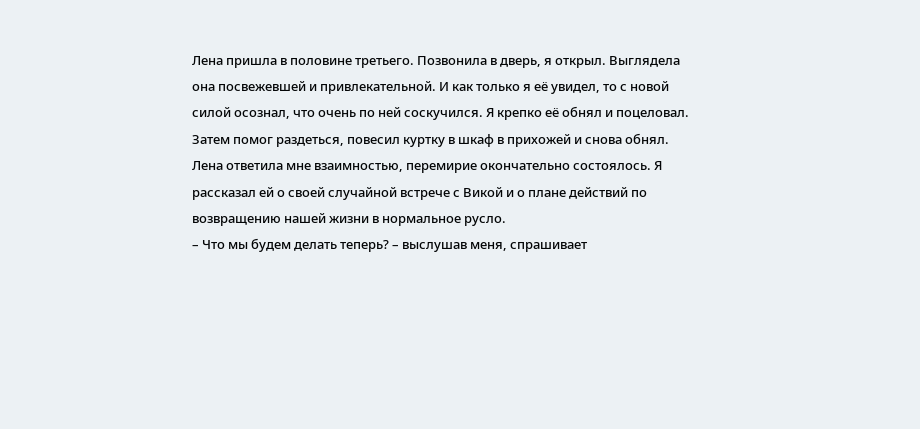Лена пришла в половине третьего. Позвонила в дверь, я открыл. Выглядела она посвежевшей и привлекательной. И как только я её увидел, то с новой силой осознал, что очень по ней соскучился. Я крепко её обнял и поцеловал. Затем помог раздеться, повесил куртку в шкаф в прихожей и снова обнял. Лена ответила мне взаимностью, перемирие окончательно состоялось. Я рассказал ей о своей случайной встрече с Викой и о плане действий по возвращению нашей жизни в нормальное русло.
– Что мы будем делать теперь? – выслушав меня, спрашивает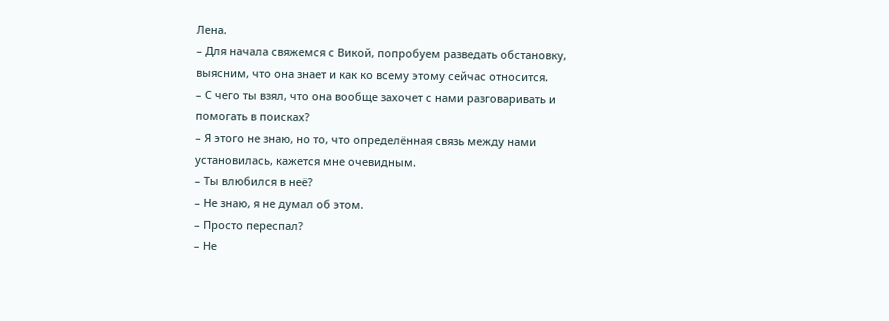Лена.
– Для начала свяжемся с Викой, попробуем разведать обстановку, выясним, что она знает и как ко всему этому сейчас относится.
– С чего ты взял, что она вообще захочет с нами разговаривать и помогать в поисках?
– Я этого не знаю, но то, что определённая связь между нами установилась, кажется мне очевидным.
– Ты влюбился в неё?
– Не знаю, я не думал об этом.
– Просто переспал?
– Не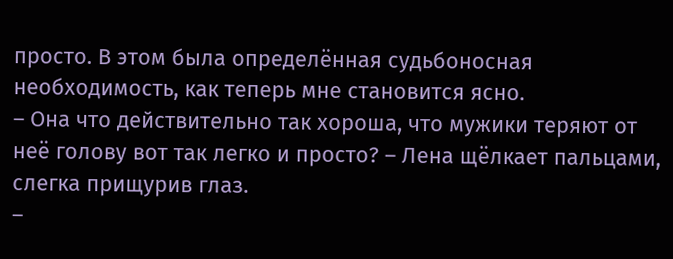просто. В этом была определённая судьбоносная необходимость, как теперь мне становится ясно.
– Она что действительно так хороша, что мужики теряют от неё голову вот так легко и просто? – Лена щёлкает пальцами, слегка прищурив глаз.
–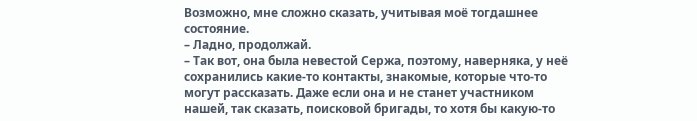Возможно, мне сложно сказать, учитывая моё тогдашнее состояние.
– Ладно, продолжай.
– Так вот, она была невестой Сержа, поэтому, наверняка, у неё сохранились какие-то контакты, знакомые, которые что-то могут рассказать. Даже если она и не станет участником нашей, так сказать, поисковой бригады, то хотя бы какую-то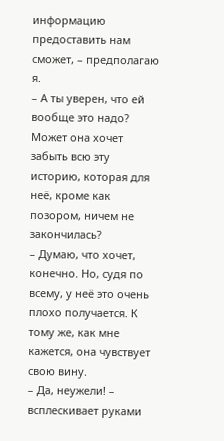информацию предоставить нам сможет, – предполагаю я.
– А ты уверен, что ей вообще это надо? Может она хочет забыть всю эту историю, которая для неё, кроме как позором, ничем не закончилась?
– Думаю, что хочет, конечно. Но, судя по всему, у неё это очень плохо получается. К тому же, как мне кажется, она чувствует свою вину.
– Да, неужели! – всплескивает руками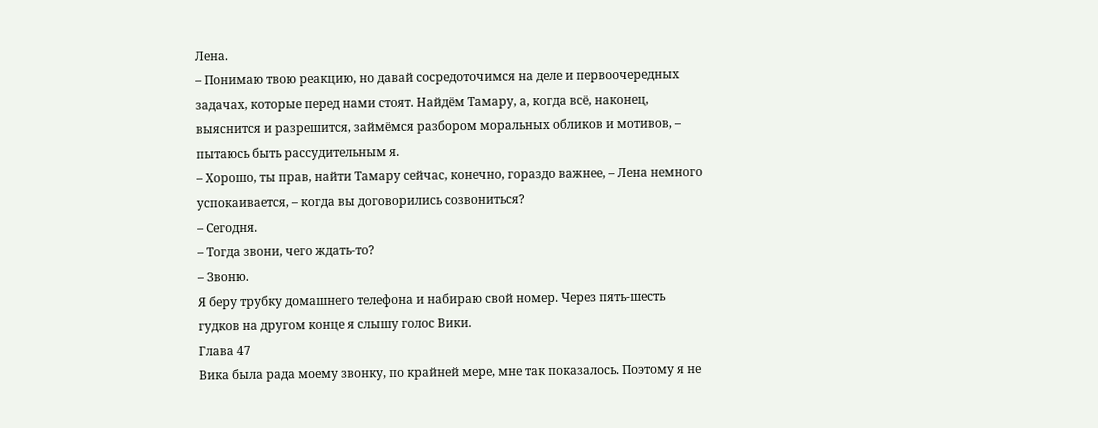Лена.
– Понимаю твою реакцию, но давай сосредоточимся на деле и первоочередных задачах, которые перед нами стоят. Найдём Тамару, а, когда всё, наконец, выяснится и разрешится, займёмся разбором моральных обликов и мотивов, – пытаюсь быть рассудительным я.
– Хорошо, ты прав, найти Тамару сейчас, конечно, гораздо важнее, – Лена немного успокаивается, – когда вы договорились созвониться?
– Сегодня.
– Тогда звони, чего ждать-то?
– Звоню.
Я беру трубку домашнего телефона и набираю свой номер. Через пять-шесть гудков на другом конце я слышу голос Вики.
Глава 47
Вика была рада моему звонку, по крайней мере, мне так показалось. Поэтому я не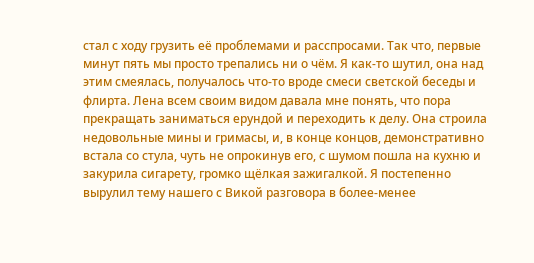стал с ходу грузить её проблемами и расспросами. Так что, первые минут пять мы просто трепались ни о чём. Я как-то шутил, она над этим смеялась, получалось что-то вроде смеси светской беседы и флирта. Лена всем своим видом давала мне понять, что пора прекращать заниматься ерундой и переходить к делу. Она строила недовольные мины и гримасы, и, в конце концов, демонстративно встала со стула, чуть не опрокинув его, с шумом пошла на кухню и закурила сигарету, громко щёлкая зажигалкой. Я постепенно вырулил тему нашего с Викой разговора в более-менее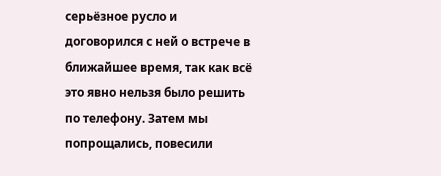серьёзное русло и договорился с ней о встрече в ближайшее время, так как всё это явно нельзя было решить по телефону. Затем мы попрощались, повесили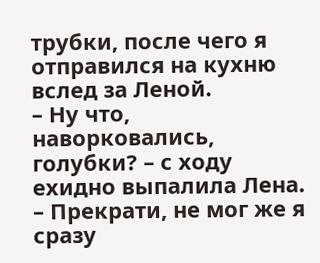трубки, после чего я отправился на кухню вслед за Леной.
– Ну что, наворковались, голубки? – с ходу ехидно выпалила Лена.
– Прекрати, не мог же я сразу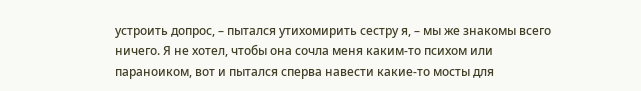устроить допрос, – пытался утихомирить сестру я, – мы же знакомы всего ничего. Я не хотел, чтобы она сочла меня каким-то психом или параноиком, вот и пытался сперва навести какие-то мосты для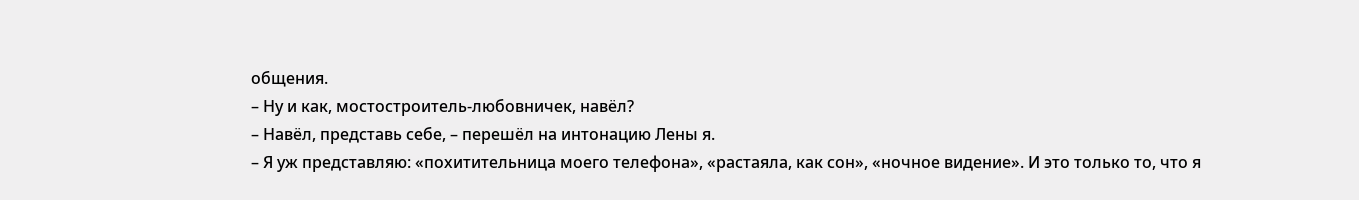общения.
– Ну и как, мостостроитель-любовничек, навёл?
– Навёл, представь себе, – перешёл на интонацию Лены я.
– Я уж представляю: «похитительница моего телефона», «растаяла, как сон», «ночное видение». И это только то, что я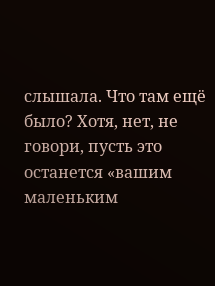слышала. Что там ещё было? Хотя, нет, не говори, пусть это останется «вашим маленьким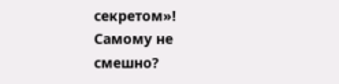секретом»! Самому не смешно?